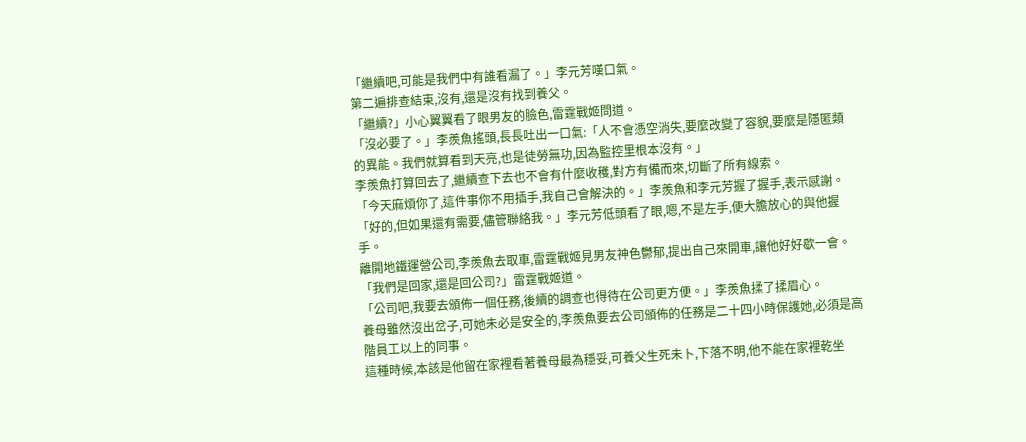「繼續吧,可能是我們中有誰看漏了。」李元芳嘆口氣。
第二遍排查結束,沒有,還是沒有找到養父。
「繼續?」小心翼翼看了眼男友的臉色,雷霆戰姬問道。
「沒必要了。」李羨魚搖頭,長長吐出一口氣:「人不會憑空消失,要麼改變了容貌,要麼是隱匿類的異能。我們就算看到天亮,也是徒勞無功,因為監控里根本沒有。」
李羨魚打算回去了,繼續查下去也不會有什麼收穫,對方有備而來,切斷了所有線索。
「今天麻煩你了,這件事你不用插手,我自己會解決的。」李羨魚和李元芳握了握手,表示感謝。
「好的,但如果還有需要,儘管聯絡我。」李元芳低頭看了眼,嗯,不是左手,便大膽放心的與他握手。
離開地鐵運營公司,李羨魚去取車,雷霆戰姬見男友神色鬱郁,提出自己來開車,讓他好好歇一會。
「我們是回家,還是回公司?」雷霆戰姬道。
「公司吧,我要去頒佈一個任務,後續的調查也得待在公司更方便。」李羨魚揉了揉眉心。
養母雖然沒出岔子,可她未必是安全的,李羨魚要去公司頒佈的任務是二十四小時保護她,必須是高階員工以上的同事。
這種時候,本該是他留在家裡看著養母最為穩妥,可養父生死未卜,下落不明,他不能在家裡乾坐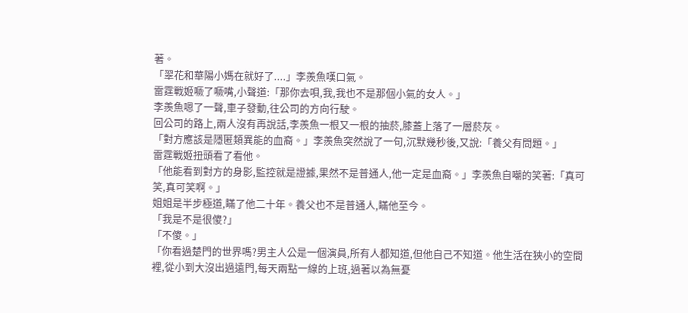著。
「翠花和華陽小媽在就好了....」李羨魚嘆口氣。
雷霆戰姬噘了噘嘴,小聲道:「那你去唄,我,我也不是那個小氣的女人。」
李羨魚嗯了一聲,車子發動,往公司的方向行駛。
回公司的路上,兩人沒有再說話,李羨魚一根又一根的抽菸,膝蓋上落了一層菸灰。
「對方應該是隱匿類異能的血裔。」李羨魚突然說了一句,沉默幾秒後,又說:「養父有問題。」
雷霆戰姬扭頭看了看他。
「他能看到對方的身影,監控就是證據,果然不是普通人,他一定是血裔。」李羨魚自嘲的笑著:「真可笑,真可笑啊。」
姐姐是半步極道,瞞了他二十年。養父也不是普通人,瞞他至今。
「我是不是很傻?」
「不傻。」
「你看過楚門的世界嗎?男主人公是一個演員,所有人都知道,但他自己不知道。他生活在狹小的空間裡,從小到大沒出過遠門,每天兩點一線的上班,過著以為無憂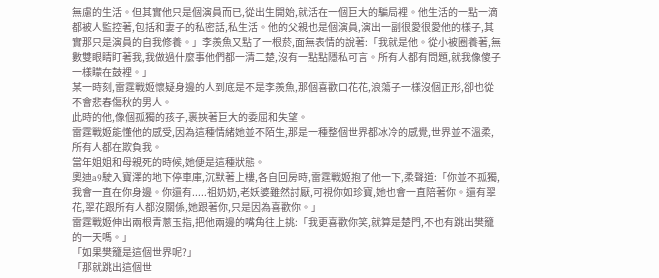無慮的生活。但其實他只是個演員而已,從出生開始,就活在一個巨大的騙局裡。他生活的一點一滴都被人監控著,包括和妻子的私密話,私生活。他的父親也是個演員,演出一副很愛很愛他的樣子,其實那只是演員的自我修養。」李羨魚又點了一根菸,面無表情的說著:「我就是他。從小被圈養著,無數雙眼睛盯著我,我做過什麼事他們都一清二楚,沒有一點點隱私可言。所有人都有問題,就我像傻子一樣矇在鼓裡。」
某一時刻,雷霆戰姬懷疑身邊的人到底是不是李羨魚,那個喜歡口花花,浪蕩子一樣沒個正形,卻也從不會悲春傷秋的男人。
此時的他,像個孤獨的孩子,裹挾著巨大的委屈和失望。
雷霆戰姬能懂他的感受,因為這種情緒她並不陌生,那是一種整個世界都冰冷的感覺,世界並不溫柔,所有人都在欺負我。
當年姐姐和母親死的時候,她便是這種狀態。
奧迪a9駛入寶澤的地下停車庫,沉默著上樓,各自回房時,雷霆戰姬抱了他一下,柔聲道:「你並不孤獨,我會一直在你身邊。你還有.....祖奶奶,老妖婆雖然討厭,可視你如珍寶,她也會一直陪著你。還有翠花,翠花跟所有人都沒關係,她跟著你,只是因為喜歡你。」
雷霆戰姬伸出兩根青蔥玉指,把他兩邊的嘴角往上挑:「我更喜歡你笑,就算是楚門,不也有跳出樊籠的一天嗎。」
「如果樊籠是這個世界呢?」
「那就跳出這個世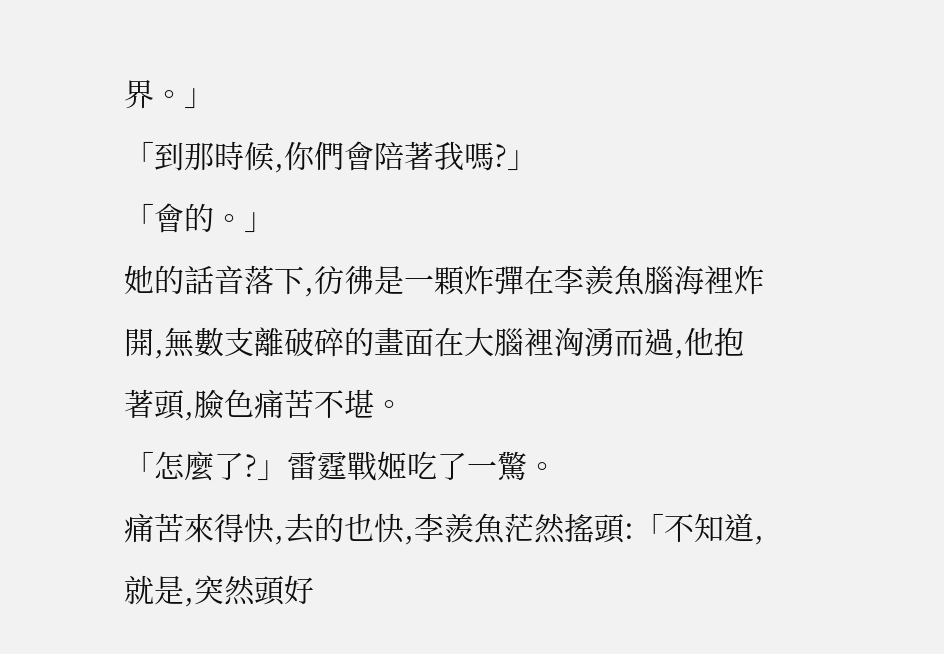界。」
「到那時候,你們會陪著我嗎?」
「會的。」
她的話音落下,彷彿是一顆炸彈在李羨魚腦海裡炸開,無數支離破碎的畫面在大腦裡洶湧而過,他抱著頭,臉色痛苦不堪。
「怎麼了?」雷霆戰姬吃了一驚。
痛苦來得快,去的也快,李羨魚茫然搖頭:「不知道,就是,突然頭好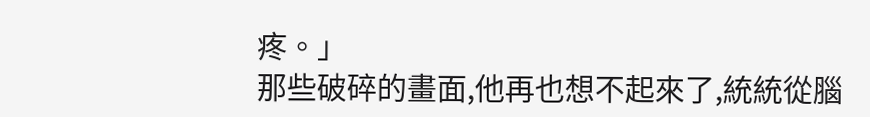疼。」
那些破碎的畫面,他再也想不起來了,統統從腦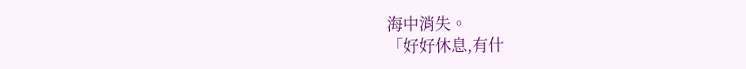海中消失。
「好好休息,有什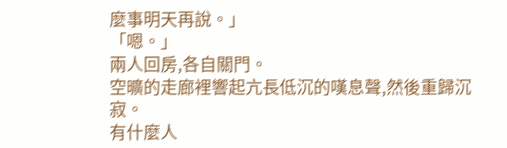麼事明天再說。」
「嗯。」
兩人回房,各自關門。
空曠的走廊裡響起亢長低沉的嘆息聲,然後重歸沉寂。
有什麼人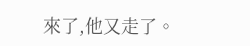來了,他又走了。